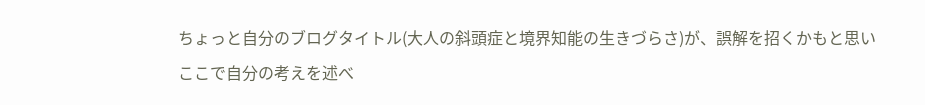ちょっと自分のブログタイトル(大人の斜頭症と境界知能の生きづらさ)が、誤解を招くかもと思い
ここで自分の考えを述べ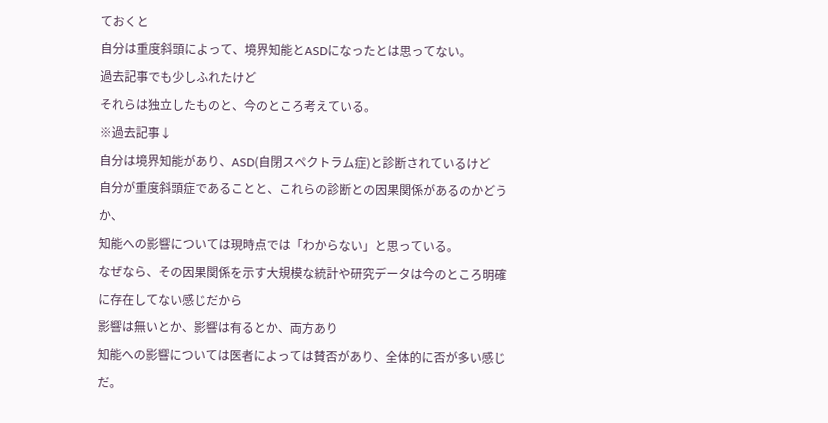ておくと
自分は重度斜頭によって、境界知能とASDになったとは思ってない。
過去記事でも少しふれたけど
それらは独立したものと、今のところ考えている。
※過去記事↓
自分は境界知能があり、ASD(自閉スペクトラム症)と診断されているけど
自分が重度斜頭症であることと、これらの診断との因果関係があるのかどうか、
知能への影響については現時点では「わからない」と思っている。
なぜなら、その因果関係を示す大規模な統計や研究データは今のところ明確に存在してない感じだから
影響は無いとか、影響は有るとか、両方あり
知能への影響については医者によっては賛否があり、全体的に否が多い感じだ。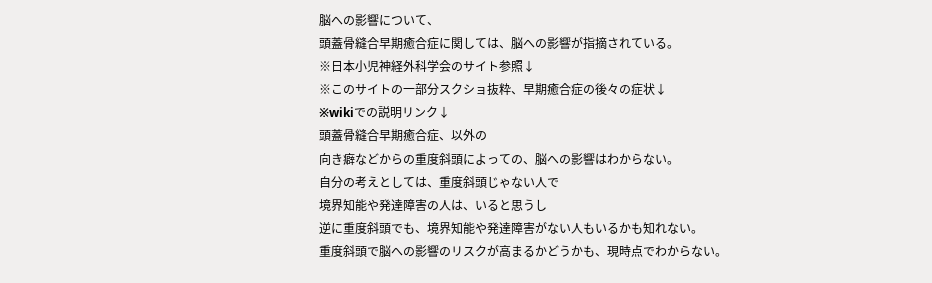脳への影響について、
頭蓋骨縫合早期癒合症に関しては、脳への影響が指摘されている。
※日本小児神経外科学会のサイト参照↓
※このサイトの一部分スクショ抜粋、早期癒合症の後々の症状↓
※wikiでの説明リンク↓
頭蓋骨縫合早期癒合症、以外の
向き癖などからの重度斜頭によっての、脳への影響はわからない。
自分の考えとしては、重度斜頭じゃない人で
境界知能や発達障害の人は、いると思うし
逆に重度斜頭でも、境界知能や発達障害がない人もいるかも知れない。
重度斜頭で脳への影響のリスクが高まるかどうかも、現時点でわからない。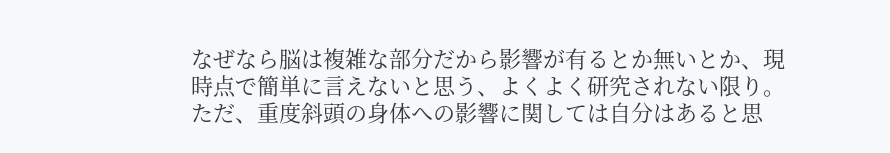なぜなら脳は複雑な部分だから影響が有るとか無いとか、現時点で簡単に言えないと思う、よくよく研究されない限り。
ただ、重度斜頭の身体への影響に関しては自分はあると思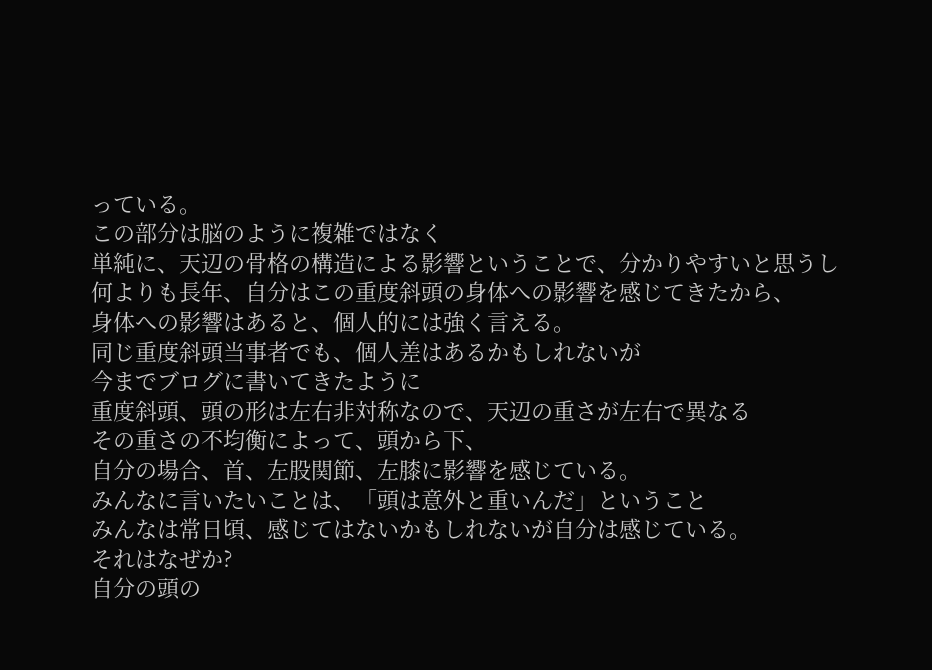っている。
この部分は脳のように複雑ではなく
単純に、天辺の骨格の構造による影響ということで、分かりやすいと思うし
何よりも長年、自分はこの重度斜頭の身体への影響を感じてきたから、
身体への影響はあると、個人的には強く言える。
同じ重度斜頭当事者でも、個人差はあるかもしれないが
今までブログに書いてきたように
重度斜頭、頭の形は左右非対称なので、天辺の重さが左右で異なる
その重さの不均衡によって、頭から下、
自分の場合、首、左股関節、左膝に影響を感じている。
みんなに言いたいことは、「頭は意外と重いんだ」ということ
みんなは常日頃、感じてはないかもしれないが自分は感じている。
それはなぜか?
自分の頭の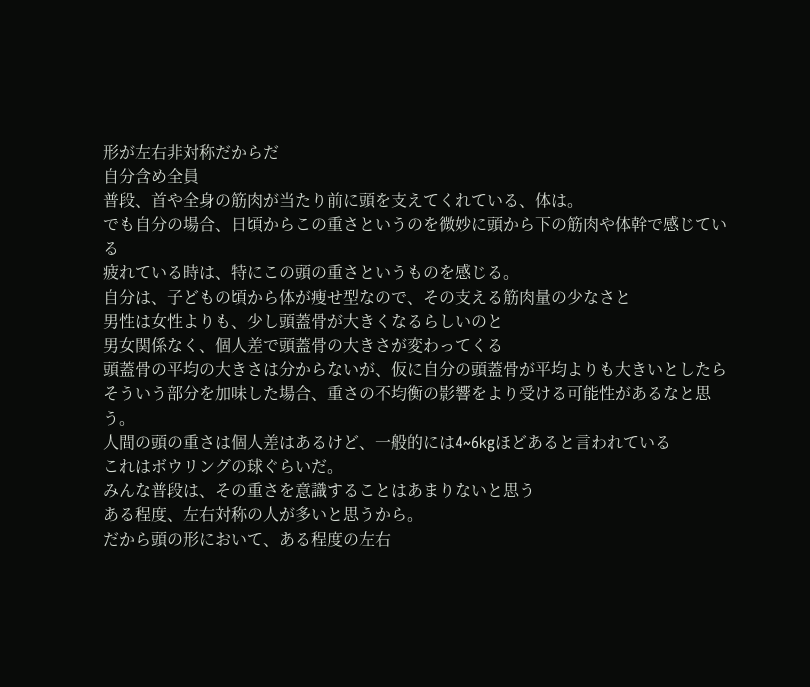形が左右非対称だからだ
自分含め全員
普段、首や全身の筋肉が当たり前に頭を支えてくれている、体は。
でも自分の場合、日頃からこの重さというのを微妙に頭から下の筋肉や体幹で感じている
疲れている時は、特にこの頭の重さというものを感じる。
自分は、子どもの頃から体が痩せ型なので、その支える筋肉量の少なさと
男性は女性よりも、少し頭蓋骨が大きくなるらしいのと
男女関係なく、個人差で頭蓋骨の大きさが変わってくる
頭蓋骨の平均の大きさは分からないが、仮に自分の頭蓋骨が平均よりも大きいとしたら
そういう部分を加味した場合、重さの不均衡の影響をより受ける可能性があるなと思う。
人間の頭の重さは個人差はあるけど、一般的には4~6kgほどあると言われている
これはボウリングの球ぐらいだ。
みんな普段は、その重さを意識することはあまりないと思う
ある程度、左右対称の人が多いと思うから。
だから頭の形において、ある程度の左右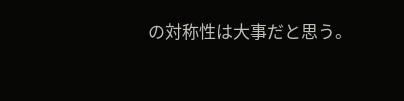の対称性は大事だと思う。